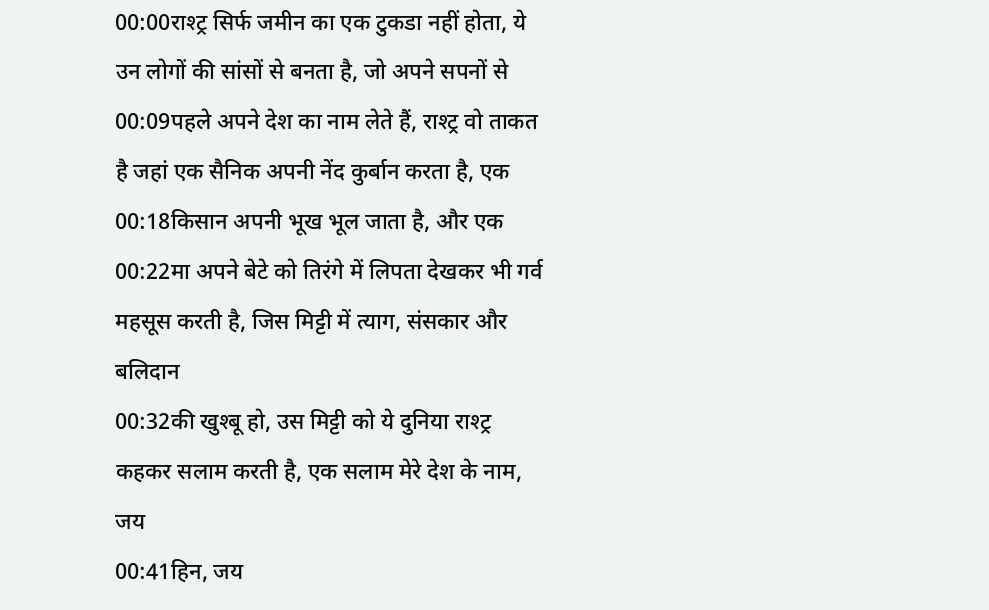00:00राश्ट्र सिर्फ जमीन का एक टुकडा नहीं होता, ये उन लोगों की सांसों से बनता है, जो अपने सपनों से
00:09पहले अपने देश का नाम लेते हैं, राश्ट्र वो ताकत है जहां एक सैनिक अपनी नेंद कुर्बान करता है, एक
00:18किसान अपनी भूख भूल जाता है, और एक
00:22मा अपने बेटे को तिरंगे में लिपता देखकर भी गर्व महसूस करती है, जिस मिट्टी में त्याग, संसकार और बलिदान
00:32की खुश्बू हो, उस मिट्टी को ये दुनिया राश्ट्र कहकर सलाम करती है, एक सलाम मेरे देश के नाम, जय
00:41हिन, जय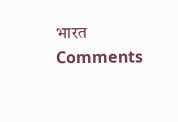भारत
Comments